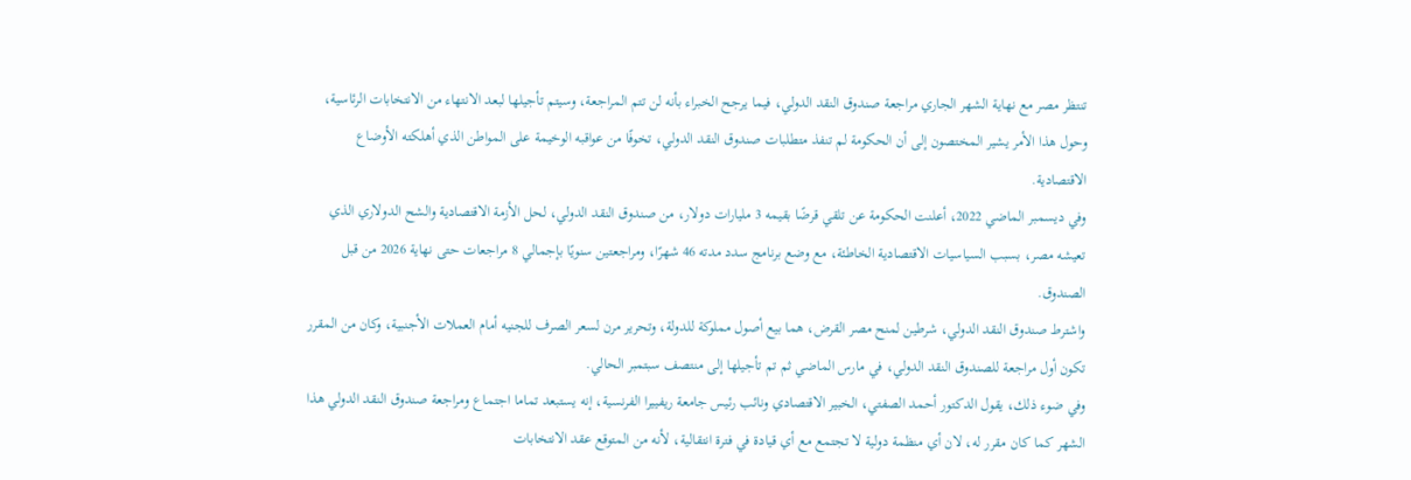تنتظر مصر مع نهاية الشهر الجاري مراجعة صندوق النقد الدولي، فيما يرجح الخبراء بأنه لن تتم المراجعة، وسيتم تأجيلها لبعد الانتهاء من الانتخابات الرئاسية، وحول هذا الأمر يشير المختصون إلى أن الحكومة لم تنفذ متطلبات صندوق النقد الدولي، تخوفًا من عواقبه الوخيمة على المواطن الذي أهلكته الأوضاع الاقتصادية.
وفي ديسمبر الماضي 2022، أعلنت الحكومة عن تلقي قرضًا بقيمه 3 مليارات دولار، من صندوق النقد الدولي، لحل الأزمة الاقتصادية والشح الدولاري الذي تعيشه مصر، بسبب السياسيات الاقتصادية الخاطئة، مع وضع برنامج سدد مدته 46 شهرًا، ومراجعتين سنويًا بإجمالي 8 مراجعات حتى نهاية 2026 من قبل الصندوق.
واشترط صندوق النقد الدولي، شرطين لمنح مصر القرض، هما بيع أصول مملوكة للدولة، وتحرير مرن لسعر الصرف للجنيه أمام العملات الأجنبية، وكان من المقرر تكون أول مراجعة للصندوق النقد الدولي، في مارس الماضي ثم تم تأجيلها إلى منتصف سبتمبر الحالي.
وفي ضوء ذلك، يقول الدكتور أحمد الصفتي، الخبير الاقتصادي ونائب رئيس جامعة ريفييرا الفرنسية، إنه يستبعد تماما اجتماع ومراجعة صندوق النقد الدولي هذا الشهر كما كان مقرر له، لان أي منظمة دولية لا تجتمع مع أي قيادة في فترة انتقالية، لأنه من المتوقع عقد الانتخابات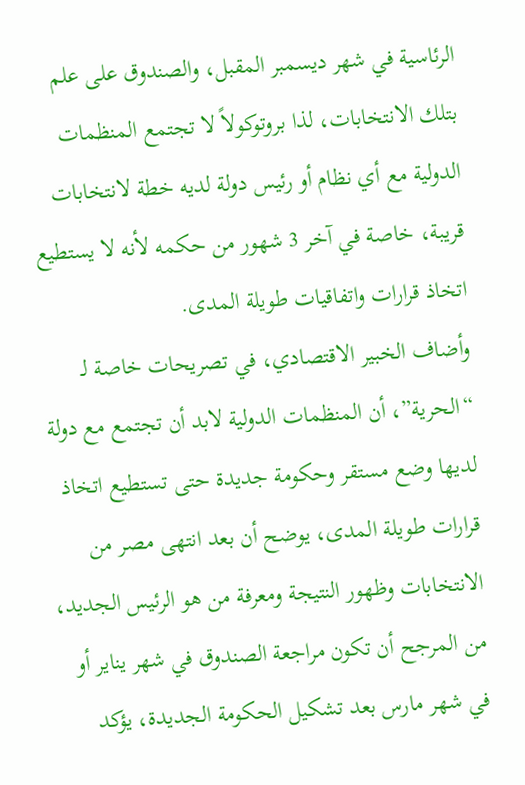الرئاسية في شهر ديسمبر المقبل، والصندوق على علم بتلك الانتخابات، لذا بروتوكولاً لا تجتمع المنظمات الدولية مع أي نظام أو رئيس دولة لديه خطة لانتخابات قريبة، خاصة في آخر 3 شهور من حكمه لأنه لا يستطيع اتخاذ قرارات واتفاقيات طويلة المدى.
وأضاف الخبير الاقتصادي، في تصريحات خاصة لـ “الحرية”، أن المنظمات الدولية لابد أن تجتمع مع دولة لديها وضع مستقر وحكومة جديدة حتى تستطيع اتخاذ قرارات طويلة المدى، يوضح أن بعد انتهى مصر من الانتخابات وظهور النتيجة ومعرفة من هو الرئيس الجديد، من المرجح أن تكون مراجعة الصندوق في شهر يناير أو في شهر مارس بعد تشكيل الحكومة الجديدة، يؤكد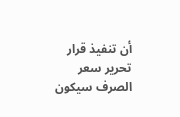أن تنفيذ قرار تحرير سعر الصرف سيكون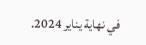في نهاية يناير 2024.